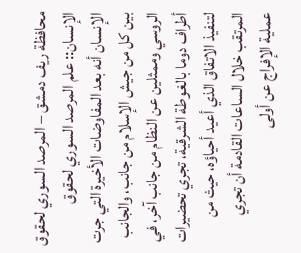محافظة ريف دمشق – المرصد السوري لحقوق الإنسان:: علم المرصد السوري لحقوق الإنسان أنه بعد المفاوضات الأخيرة التي جرت بين كل من جيش الإسلام من جانب، والجانب الروسي وممثلين عن النظام من جانب آخر، في أطراف دوما بالغوطة الشرقية، تجري تحضيرات لتنفيذ الاتفاق الذي أعيد أحياؤه، حيث من المرتقب خلال الساعات القادمة أن تجري عملية الإفراج عن أولى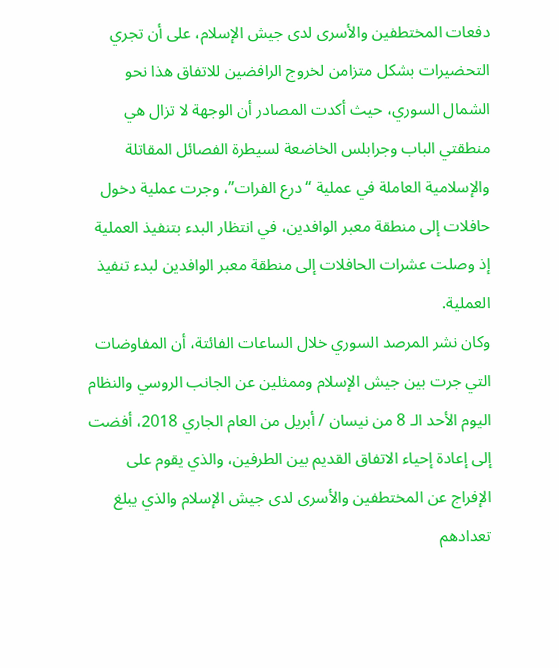دفعات المختطفين والأسرى لدى جيش الإسلام، على أن تجري التحضيرات بشكل متزامن لخروج الرافضين للاتفاق هذا نحو الشمال السوري، حيث أكدت المصادر أن الوجهة لا تزال هي منطقتي الباب وجرابلس الخاضعة لسيطرة الفصائل المقاتلة والإسلامية العاملة في عملية “درع الفرات”، وجرت عملية دخول حافلات إلى منطقة معبر الوافدين، في انتظار البدء بتنفيذ العملية إذ وصلت عشرات الحافلات إلى منطقة معبر الوافدين لبدء تنفيذ العملية.
وكان نشر المرصد السوري خلال الساعات الفائتة، أن المفاوضات التي جرت بين جيش الإسلام وممثلين عن الجانب الروسي والنظام اليوم الأحد الـ 8 من نيسان / أبريل من العام الجاري 2018، أفضت إلى إعادة إحياء الاتفاق القديم بين الطرفين، والذي يقوم على الإفراج عن المختطفين والأسرى لدى جيش الإسلام والذي يبلغ تعدادهم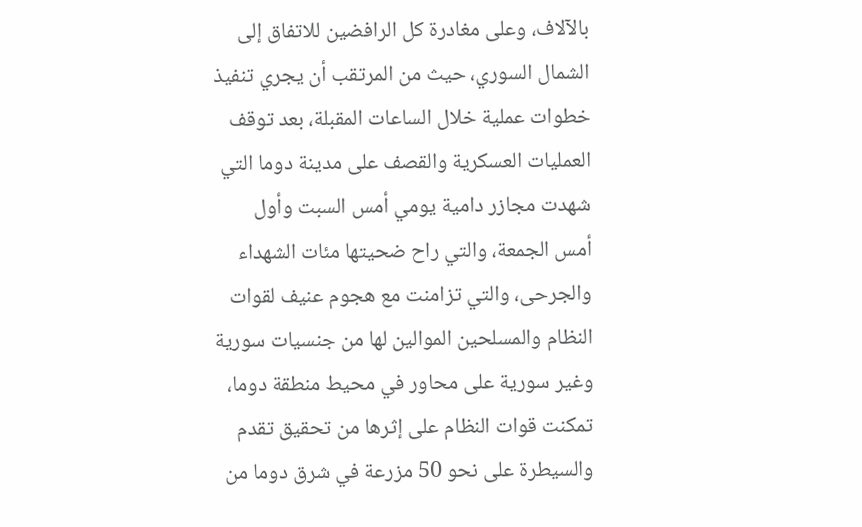بالآلاف، وعلى مغادرة كل الرافضين للاتفاق إلى الشمال السوري، حيث من المرتقب أن يجري تنفيذ خطوات عملية خلال الساعات المقبلة، بعد توقف العمليات العسكرية والقصف على مدينة دوما التي شهدت مجازر دامية يومي أمس السبت وأول أمس الجمعة، والتي راح ضحيتها مئات الشهداء والجرحى، والتي تزامنت مع هجوم عنيف لقوات النظام والمسلحين الموالين لها من جنسيات سورية وغير سورية على محاور في محيط منطقة دوما، تمكنت قوات النظام على إثرها من تحقيق تقدم والسيطرة على نحو 50 مزرعة في شرق دوما من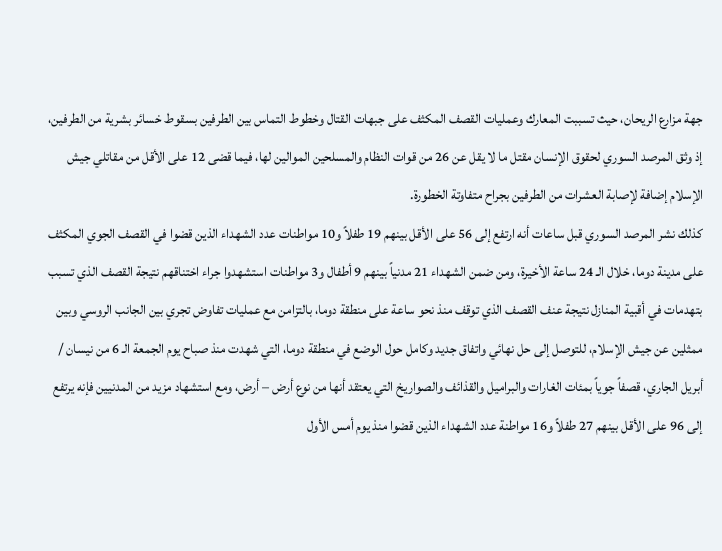جهة مزارع الريحان، حيث تسببت المعارك وعمليات القصف المكثف على جبهات القتال وخطوط التماس بين الطرفين بسقوط خسائر بشرية من الطرفين، إذ وثق المرصد السوري لحقوق الإنسان مقتل ما لا يقل عن 26 من قوات النظام والمسلحين الموالين لها، فيما قضى 12 على الأقل من مقاتلي جيش الإسلام إضافة لإصابة العشرات من الطرفين بجراح متفاوتة الخطورة.
كذلك نشر المرصد السوري قبل ساعات أنه ارتفع إلى 56 على الأقل بينهم 19 طفلاً و10 مواطنات عدد الشهداء الذين قضوا في القصف الجوي المكثف على مدينة دوما، خلال الـ 24 ساعة الأخيرة، ومن ضمن الشهداء 21 مدنياً بينهم 9 أطفال و3 مواطنات استشهدوا جراء اختناقهم نتيجة القصف الذي تسبب بتهدمات في أقبية المنازل نتيجة عنف القصف الذي توقف منذ نحو ساعة على منطقة دوما، بالتزامن مع عمليات تفاوض تجري بين الجانب الروسي وبين ممثلين عن جيش الإسلام، للتوصل إلى حل نهائي واتفاق جديد وكامل حول الوضع في منطقة دوما، التي شهدت منذ صباح يوم الجمعة الـ 6 من نيسان / أبريل الجاري، قصفاً جوياً بمئات الغارات والبراميل والقذائف والصواريخ التي يعتقد أنها من نوع أرض – أرض، ومع استشهاد مزيد من المدنيين فإنه يرتفع إلى 96 على الأقل بينهم 27 طفلاً و16 مواطنة عدد الشهداء الذين قضوا منذ يوم أمس الأول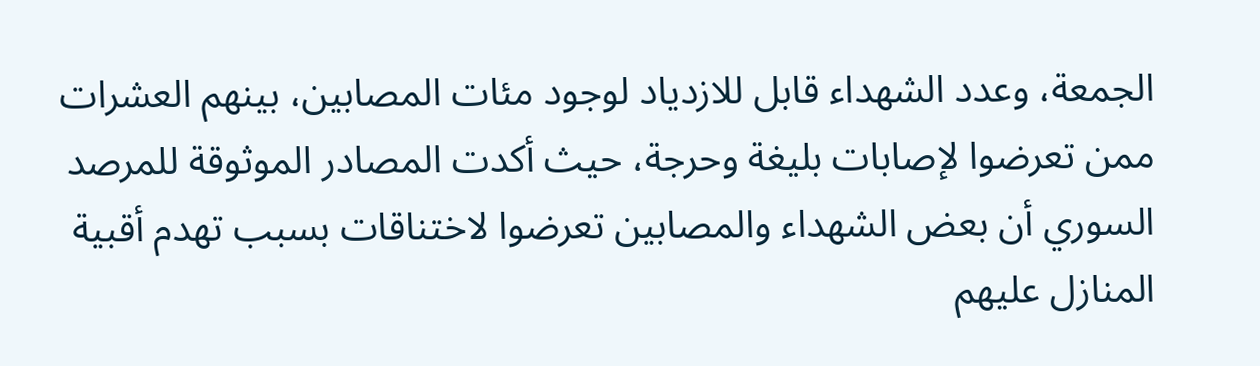الجمعة، وعدد الشهداء قابل للازدياد لوجود مئات المصابين، بينهم العشرات ممن تعرضوا لإصابات بليغة وحرجة، حيث أكدت المصادر الموثوقة للمرصد السوري أن بعض الشهداء والمصابين تعرضوا لاختناقات بسبب تهدم أقبية المنازل عليهم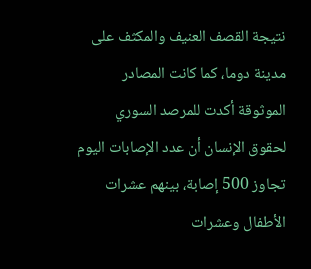نتيجة القصف العنيف والمكثف على مدينة دوما، كما كانت المصادر الموثوقة أكدت للمرصد السوري لحقوق الإنسان أن عدد الإصابات اليوم تجاوز 500 إصابة، بينهم عشرات الأطفال وعشرات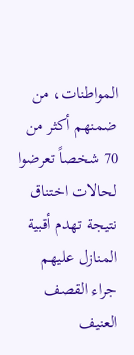المواطنات، من ضمنهم أكثر من 70 شخصاً تعرضوا لحالات اختناق نتيجة تهدم أقبية المنازل عليهم جراء القصف العنيف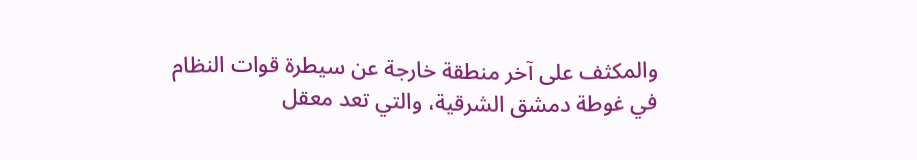والمكثف على آخر منطقة خارجة عن سيطرة قوات النظام في غوطة دمشق الشرقية، والتي تعد معقل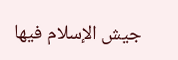جيش الإسلام فيها